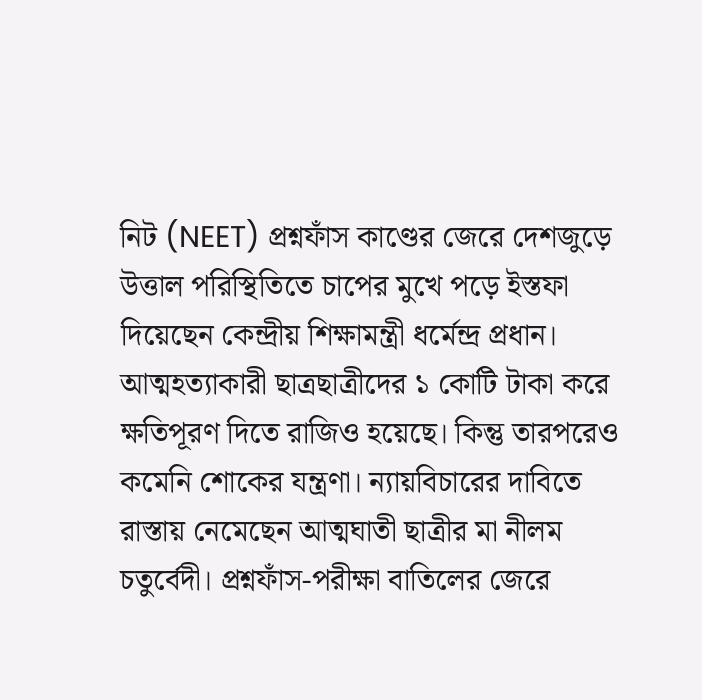নিট (NEET) প্রশ্নফাঁস কাণ্ডের জেরে দেশজুড়ে উত্তাল পরিস্থিতিতে চাপের মুখে পড়ে ইস্তফা দিয়েছেন কেন্দ্রীয় শিক্ষামন্ত্রী ধর্মেন্দ্র প্রধান। আত্মহত্যাকারী ছাত্রছাত্রীদের ১ কোটি টাকা করে ক্ষতিপূরণ দিতে রাজিও হয়েছে। কিন্তু তারপরেও কমেনি শোকের যন্ত্রণা। ন্যায়বিচারের দাবিতে রাস্তায় নেমেছেন আত্মঘাতী ছাত্রীর মা নীলম চতুর্বেদী। প্রশ্নফাঁস-পরীক্ষা বাতিলের জেরে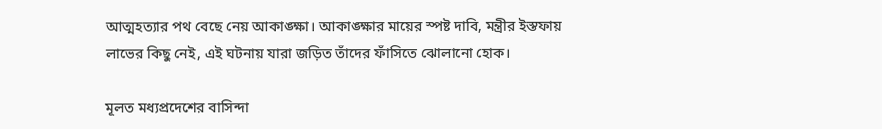আত্মহত্যার পথ বেছে নেয় আকাঙ্ক্ষা। আকাঙ্ক্ষার মায়ের স্পষ্ট দাবি, মন্ত্রীর ইস্তফায় লাভের কিছু নেই, এই ঘটনায় যারা জড়িত তাঁদের ফাঁসিতে ঝোলানো হোক।

মূলত মধ্যপ্রদেশের বাসিন্দা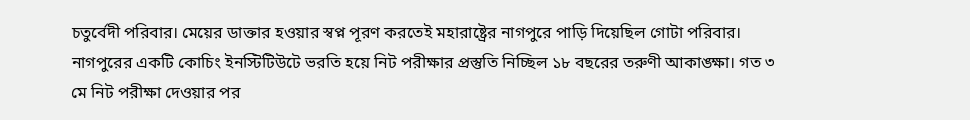চতুর্বেদী পরিবার। মেয়ের ডাক্তার হওয়ার স্বপ্ন পূরণ করতেই মহারাষ্ট্রের নাগপুরে পাড়ি দিয়েছিল গোটা পরিবার। নাগপুরের একটি কোচিং ইনস্টিটিউটে ভরতি হয়ে নিট পরীক্ষার প্রস্তুতি নিচ্ছিল ১৮ বছরের তরুণী আকাঙ্ক্ষা। গত ৩ মে নিট পরীক্ষা দেওয়ার পর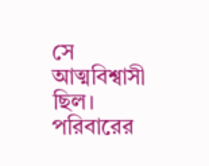সে আত্মবিশ্বাসী ছিল। পরিবারের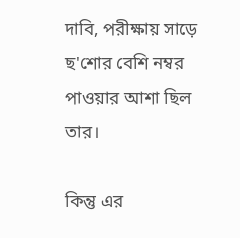দাবি, পরীক্ষায় সাড়ে ছ'শোর বেশি নম্বর পাওয়ার আশা ছিল তার।

কিন্তু এর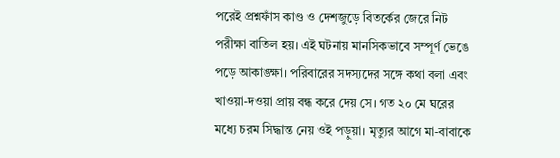পরেই প্রশ্নফাঁস কাণ্ড ও দেশজুড়ে বিতর্কের জেরে নিট পরীক্ষা বাতিল হয়। এই ঘটনায় মানসিকভাবে সম্পূর্ণ ভেঙে পড়ে আকাঙ্ক্ষা। পরিবারের সদস্যদের সঙ্গে কথা বলা এবং খাওয়া-দওয়া প্রায় বন্ধ করে দেয় সে। গত ২০ মে ঘরের মধ্যে চরম সিদ্ধান্ত নেয় ওই পড়ুয়া। মৃত্যুর আগে মা-বাবাকে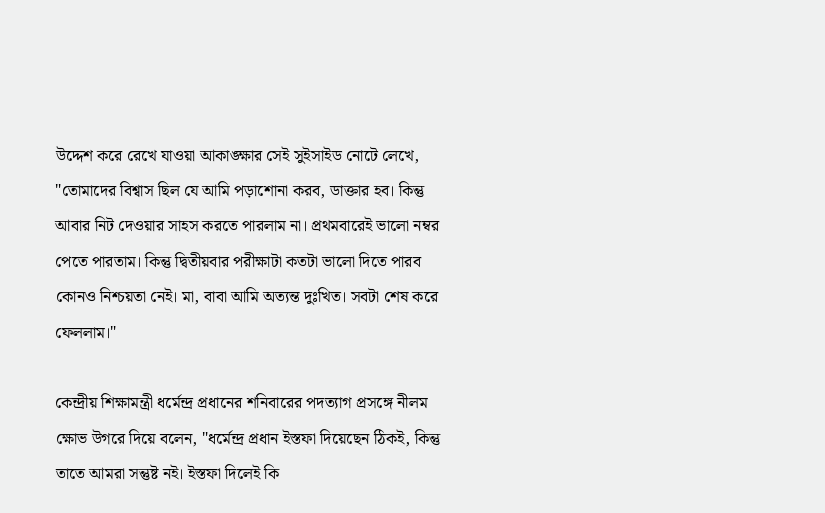উদ্দেশ করে রেখে যাওয়া আকাঙ্ক্ষার সেই সুইসাইড নোটে লেখে, "তোমাদের বিশ্বাস ছিল যে আমি পড়াশোনা করব, ডাক্তার হব। কিন্তু আবার নিট দেওয়ার সাহস করতে পারলাম না। প্রথমবারেই ভালো নম্বর পেতে পারতাম। কিন্তু দ্বিতীয়বার পরীক্ষাটা কতটা ভালো দিতে পারব কোনও নিশ্চয়তা নেই। মা, বাবা আমি অত্যন্ত দুঃখিত। সবটা শেষ করে ফেললাম।"

কেন্দ্রীয় শিক্ষামন্ত্রী ধর্মেন্দ্র প্রধানের শনিবারের পদত্যাগ প্রসঙ্গে নীলম ক্ষোভ উগরে দিয়ে বলেন, "ধর্মেন্দ্র প্রধান ইস্তফা দিয়েছেন ঠিকই, কিন্তু তাতে আমরা সন্তুষ্ট নই। ইস্তফা দিলেই কি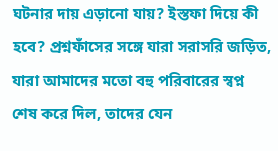ঘটনার দায় এড়ানো যায়? ইস্তফা দিয়ে কী হবে? প্রশ্নফাঁসের সঙ্গে যারা সরাসরি জড়িত, যারা আমাদের মতো বহু পরিবারের স্বপ্ন শেষ করে দিল, তাদের যেন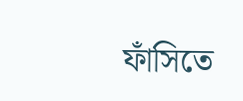ফাঁসিতে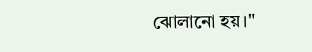ঝোলানো হয়।"